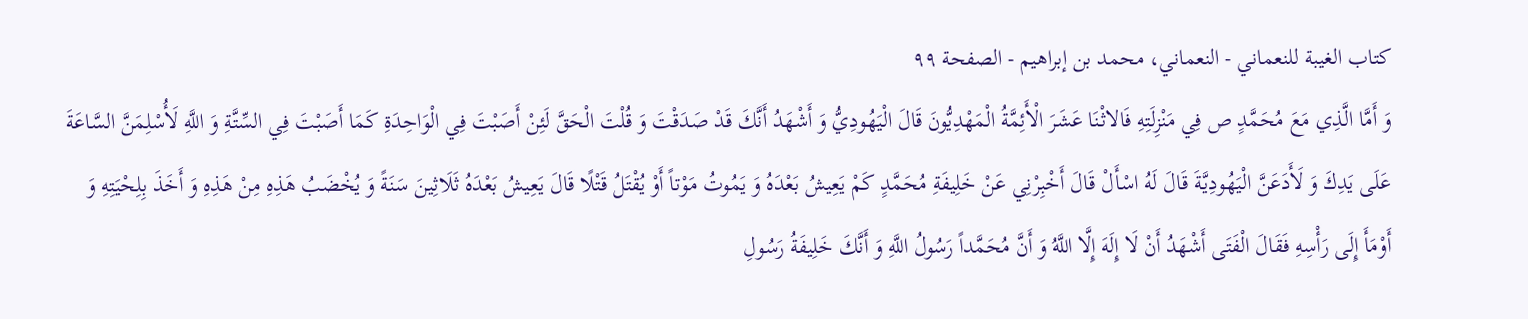كتاب الغيبة للنعماني - النعماني، محمد بن إبراهيم - الصفحة ٩٩
وَ أَمَّا الَّذِي مَعَ مُحَمَّدٍ ص فِي مَنْزِلَتِهِ فَالاثْنَا عَشَرَ الْأَئِمَّةُ الْمَهْدِيُّونَ قَالَ الْيَهُودِيُّ وَ أَشْهَدُ أَنَّكَ قَدْ صَدَقْتَ وَ قُلْتَ الْحَقَّ لَئِنْ أَصَبْتَ فِي الْوَاحِدَةِ كَمَا أَصَبْتَ فِي السِّتَّةِ وَ اللَّهِ لَأُسْلِمَنَّ السَّاعَةَ عَلَى يَدِكَ وَ لَأَدَعَنَّ الْيَهُودِيَّةَ قَالَ لَهُ اسْأَلْ قَالَ أَخْبِرْنِي عَنْ خَلِيفَةِ مُحَمَّدٍ كَمْ يَعِيشُ بَعْدَهُ وَ يَمُوتُ مَوْتاً أَوْ يُقْتَلُ قَتْلًا قَالَ يَعِيشُ بَعْدَهُ ثَلَاثِينَ سَنَةً وَ يُخْضَبُ هَذِهِ مِنْ هَذِهِ وَ أَخَذَ بِلِحْيَتِهِ وَ أَوْمَأَ إِلَى رَأْسِهِ فَقَالَ الْفَتَى أَشْهَدُ أَنْ لَا إِلَهَ إِلَّا اللَّهُ وَ أَنَّ مُحَمَّداً رَسُولُ اللَّهِ وَ أَنَّكَ خَلِيفَةُ رَسُولِ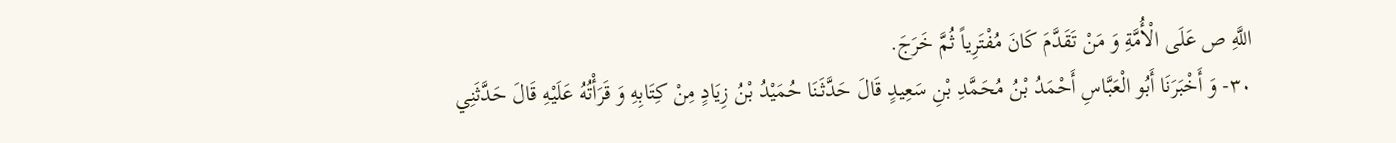اللَّهِ ص عَلَى الْأُمَّةِ وَ مَنْ تَقَدَّمَ كَانَ مُفْتَرِياً ثُمَّ خَرَجَ.
٣٠- وَ أَخْبَرَنَا أَبُو الْعَبَّاسِ أَحْمَدُ بْنُ مُحَمَّدِ بْنِ سَعِيدٍ قَالَ حَدَّثَنَا حُمَيْدُ بْنُ زِيَادٍ مِنْ كِتَابِهِ وَ قَرَأْتُهُ عَلَيْهِ قَالَ حَدَّثَنِي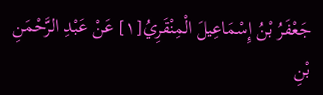جَعْفَرُ بْنُ إِسْمَاعِيلَ الْمِنْقَرِيُ[١] عَنْ عَبْدِ الرَّحْمَنِ بْنِ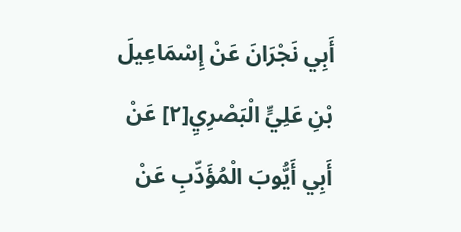أَبِي نَجْرَانَ عَنْ إِسْمَاعِيلَ بْنِ عَلِيٍّ الْبَصْرِيِ[٢] عَنْ أَبِي أَيُّوبَ الْمُؤَدِّبِ عَنْ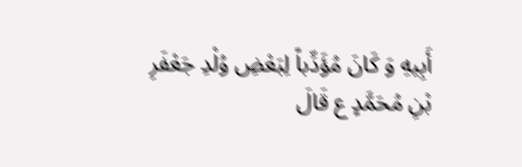أَبِيهِ وَ كَانَ مُؤَدِّباً لِبَعْضِ وُلْدِ جَعْفَرِ بْنِ مُحَمَّدٍ ع قَالَ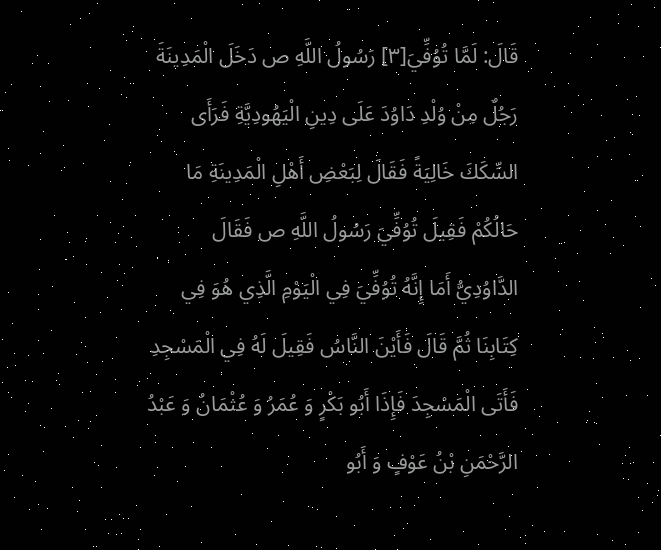قَالَ: لَمَّا تُوُفِّيَ[٣] رَسُولُ اللَّهِ ص دَخَلَ الْمَدِينَةَ رَجُلٌ مِنْ وُلْدِ دَاوُدَ عَلَى دِينِ الْيَهُودِيَّةِ فَرَأَى السِّكَكَ خَالِيَةً فَقَالَ لِبَعْضِ أَهْلِ الْمَدِينَةِ مَا حَالُكُمْ فَقِيلَ تُوُفِّيَ رَسُولُ اللَّهِ ص فَقَالَ الدَّاوُدِيُّ أَمَا إِنَّهُ تُوُفِّيَ فِي الْيَوْمِ الَّذِي هُوَ فِي كِتَابِنَا ثُمَّ قَالَ فَأَيْنَ النَّاسُ فَقِيلَ لَهُ فِي الْمَسْجِدِ فَأَتَى الْمَسْجِدَ فَإِذَا أَبُو بَكْرٍ وَ عُمَرُ وَ عُثْمَانُ وَ عَبْدُ الرَّحْمَنِ بْنُ عَوْفٍ وَ أَبُو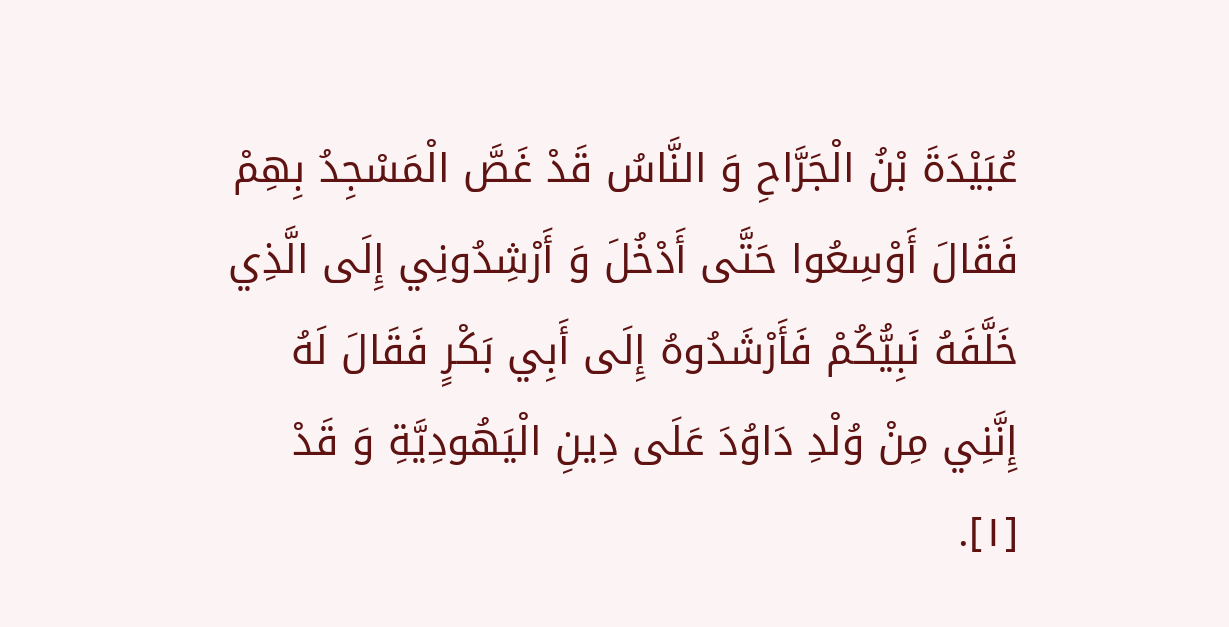عُبَيْدَةَ بْنُ الْجَرَّاحِ وَ النَّاسُ قَدْ غَصَّ الْمَسْجِدُ بِهِمْ فَقَالَ أَوْسِعُوا حَتَّى أَدْخُلَ وَ أَرْشِدُونِي إِلَى الَّذِي خَلَّفَهُ نَبِيُّكُمْ فَأَرْشَدُوهُ إِلَى أَبِي بَكْرٍ فَقَالَ لَهُ إِنَّنِي مِنْ وُلْدِ دَاوُدَ عَلَى دِينِ الْيَهُودِيَّةِ وَ قَدْ
[١].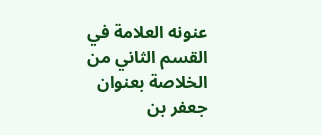عنونه العلامة في القسم الثاني من الخلاصة بعنوان جعفر بن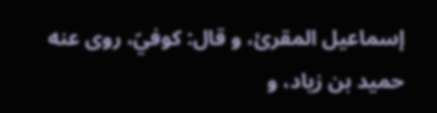إسماعيل المقرئ، و قال: كوفيّ، روى عنه حميد بن زياد، و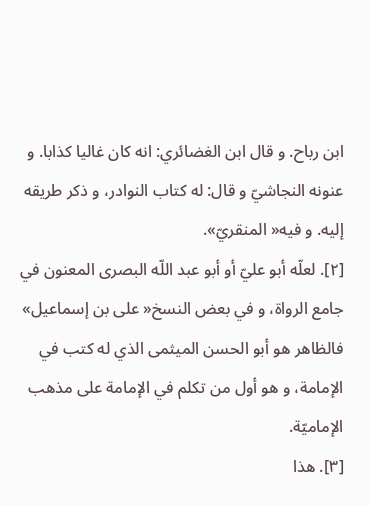ابن رباح. و قال ابن الغضائري: انه كان غاليا كذابا. و عنونه النجاشيّ و قال: له كتاب النوادر، و ذكر طريقه إليه. و فيه« المنقريّ».
[٢]. لعلّه أبو عليّ أو أبو عبد اللّه البصرى المعنون في جامع الرواة، و في بعض النسخ« على بن إسماعيل» فالظاهر هو أبو الحسن الميثمى الذي له كتب في الإمامة، و هو أول من تكلم في الإمامة على مذهب الإماميّة.
[٣]. هذا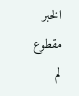الخبر مقطوع لم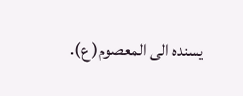يسنده الى المعصوم( ع).